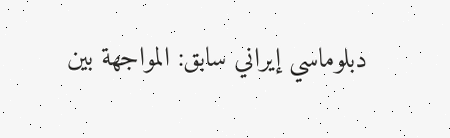دبلوماسي إيراني سابق: المواجهة بين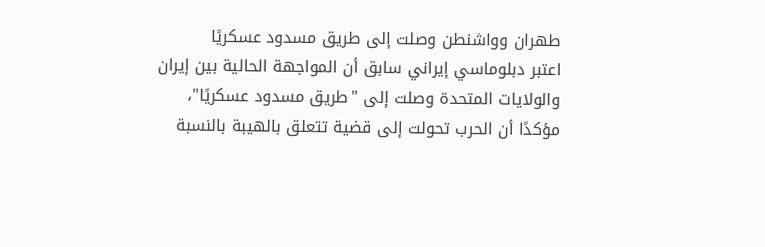طهران وواشنطن وصلت إلى طريق مسدود عسكريًا
اعتبر دبلوماسي إيراني سابق أن المواجهة الحالية بين إيران والولايات المتحدة وصلت إلى "طريق مسدود عسكريًا"، مؤكدًا أن الحرب تحولت إلى قضية تتعلق بالهيبة بالنسبة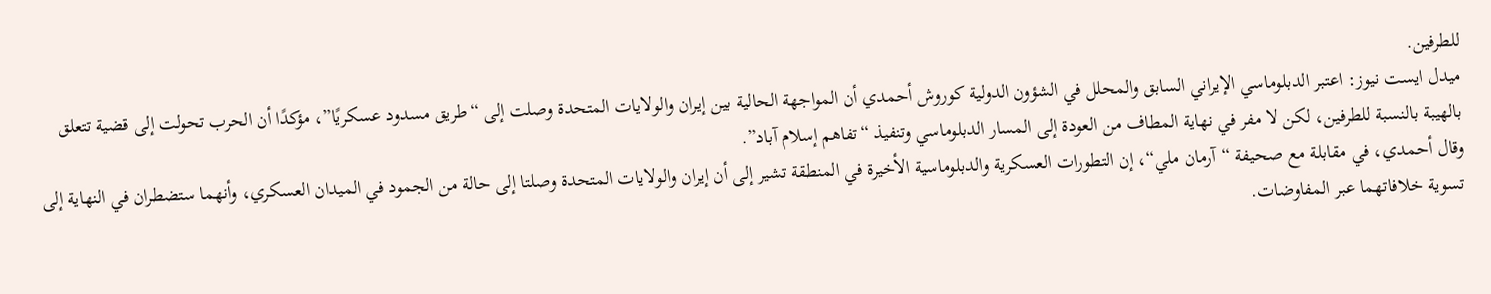للطرفين.
ميدل ايست نيوز: اعتبر الدبلوماسي الإيراني السابق والمحلل في الشؤون الدولية كوروش أحمدي أن المواجهة الحالية بين إيران والولايات المتحدة وصلت إلى “طريق مسدود عسكريًا”، مؤكدًا أن الحرب تحولت إلى قضية تتعلق بالهيبة بالنسبة للطرفين، لكن لا مفر في نهاية المطاف من العودة إلى المسار الدبلوماسي وتنفيذ “تفاهم إسلام آباد”.
وقال أحمدي، في مقابلة مع صحيفة “آرمان ملي“، إن التطورات العسكرية والدبلوماسية الأخيرة في المنطقة تشير إلى أن إيران والولايات المتحدة وصلتا إلى حالة من الجمود في الميدان العسكري، وأنهما ستضطران في النهاية إلى تسوية خلافاتهما عبر المفاوضات.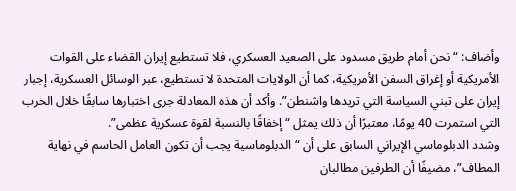وأضاف: “نحن أمام طريق مسدود على الصعيد العسكري، فلا تستطيع إيران القضاء على القوات الأمريكية أو إغراق السفن الأمريكية، كما أن الولايات المتحدة لا تستطيع، عبر الوسائل العسكرية، إجبار إيران على تبني السياسة التي تريدها واشنطن”. وأكد أن هذه المعادلة جرى اختبارها سابقًا خلال الحرب التي استمرت 40 يومًا، معتبرًا أن ذلك يمثل “إخفاقًا بالنسبة لقوة عسكرية عظمى”.
وشدد الدبلوماسي الإيراني السابق على أن “الدبلوماسية يجب أن تكون العامل الحاسم في نهاية المطاف”، مضيفًا أن الطرفين مطالبان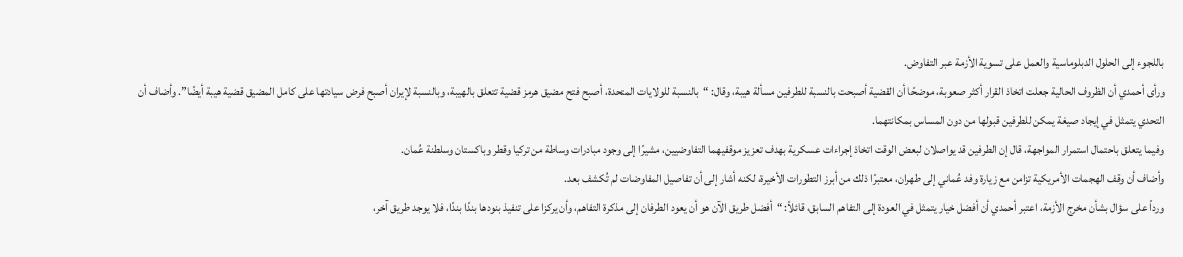باللجوء إلى الحلول الدبلوماسية والعمل على تسوية الأزمة عبر التفاوض.
ورأى أحمدي أن الظروف الحالية جعلت اتخاذ القرار أكثر صعوبة، موضحًا أن القضية أصبحت بالنسبة للطرفين مسألة هيبة، وقال: “بالنسبة للولايات المتحدة، أصبح فتح مضيق هرمز قضية تتعلق بالهيبة، وبالنسبة لإيران أصبح فرض سيادتها على كامل المضيق قضية هيبة أيضًا”. وأضاف أن التحدي يتمثل في إيجاد صيغة يمكن للطرفين قبولها من دون المساس بمكانتهما.
وفيما يتعلق باحتمال استمرار المواجهة، قال إن الطرفين قد يواصلان لبعض الوقت اتخاذ إجراءات عسكرية بهدف تعزيز موقفيهما التفاوضيين، مشيرًا إلى وجود مبادرات وساطة من تركيا وقطر وباكستان وسلطنة عُمان.
وأضاف أن وقف الهجمات الأمريكية تزامن مع زيارة وفد عُماني إلى طهران، معتبرًا ذلك من أبرز التطورات الأخيرة، لكنه أشار إلى أن تفاصيل المفاوضات لم تُكشف بعد.
ورداً على سؤال بشأن مخرج الأزمة، اعتبر أحمدي أن أفضل خيار يتمثل في العودة إلى التفاهم السابق، قائلاً: “أفضل طريق الآن هو أن يعود الطرفان إلى مذكرة التفاهم، وأن يركزا على تنفيذ بنودها بندًا بندًا، فلا يوجد طريق آخر،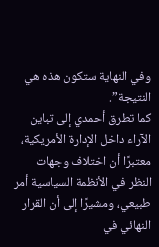وفي النهاية ستكون هذه هي النتيجة”.
كما تطرق أحمدي إلى تباين الآراء داخل الإدارة الأمريكية، معتبرًا أن اختلاف وجهات النظر في الأنظمة السياسية أمر طبيعي، ومشيرًا إلى أن القرار النهائي في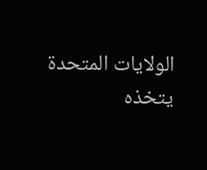الولايات المتحدة يتخذه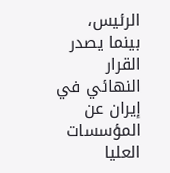الرئيس، بينما يصدر القرار النهائي في إيران عن المؤسسات العليا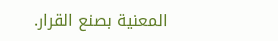المعنية بصنع القرار.